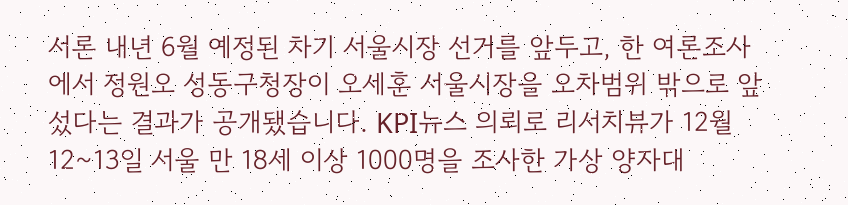서론 내년 6월 예정된 차기 서울시장 선거를 앞두고, 한 여론조사에서 정원오 성동구청장이 오세훈 서울시장을 오차범위 밖으로 앞섰다는 결과가 공개됐습니다. KPI뉴스 의뢰로 리서치뷰가 12월 12~13일 서울 만 18세 이상 1000명을 조사한 가상 양자대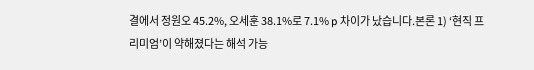결에서 정원오 45.2%, 오세훈 38.1%로 7.1% p 차이가 났습니다.본론 1) ‘현직 프리미엄’이 약해졌다는 해석 가능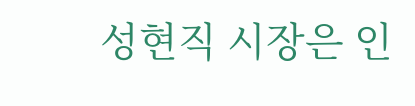성현직 시장은 인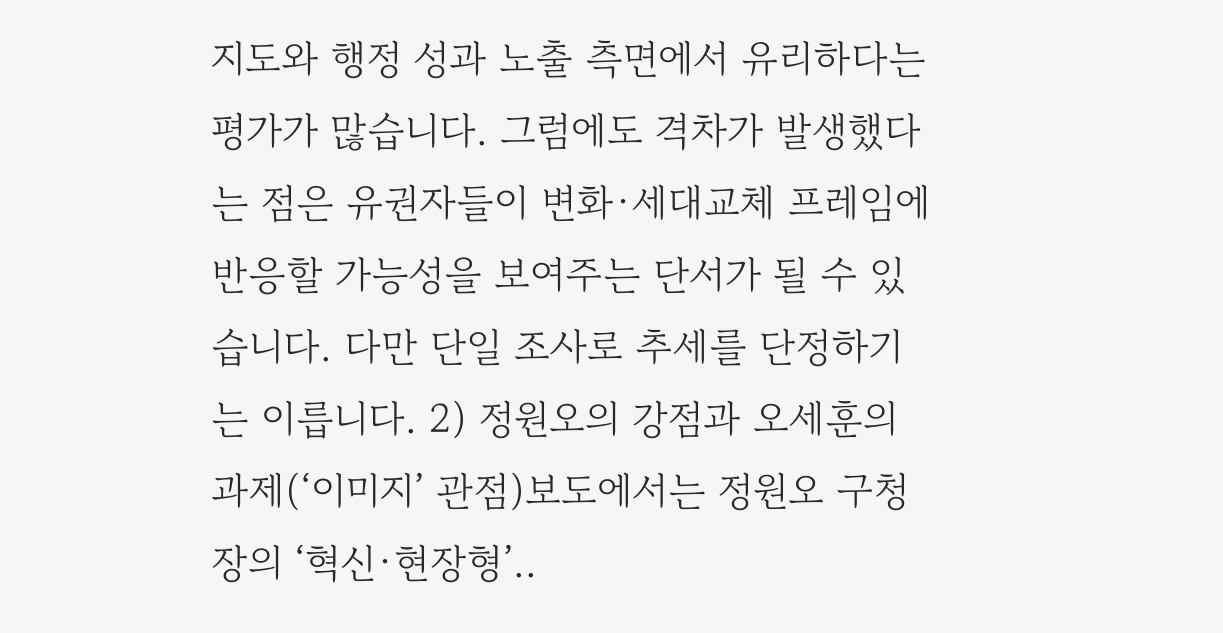지도와 행정 성과 노출 측면에서 유리하다는 평가가 많습니다. 그럼에도 격차가 발생했다는 점은 유권자들이 변화·세대교체 프레임에 반응할 가능성을 보여주는 단서가 될 수 있습니다. 다만 단일 조사로 추세를 단정하기는 이릅니다. 2) 정원오의 강점과 오세훈의 과제(‘이미지’ 관점)보도에서는 정원오 구청장의 ‘혁신·현장형’..